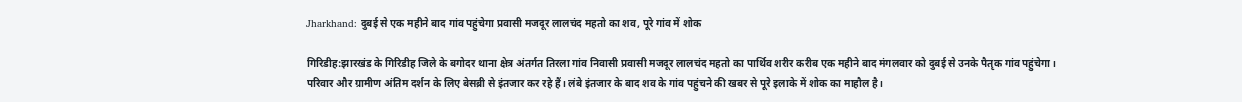Jharkhand: दुबई से एक महीने बाद गांव पहुंचेगा प्रवासी मजदूर लालचंद महतो का शव, पूरे गांव में शोक

गिरिडीह:झारखंड के गिरिडीह जिले के बगोदर थाना क्षेत्र अंतर्गत तिरला गांव निवासी प्रवासी मजदूर लालचंद महतो का पार्थिव शरीर करीब एक महीने बाद मंगलवार को दुबई से उनके पैतृक गांव पहुंचेगा। परिवार और ग्रामीण अंतिम दर्शन के लिए बेसब्री से इंतजार कर रहे हैं। लंबे इंतजार के बाद शव के गांव पहुंचने की खबर से पूरे इलाके में शोक का माहौल है।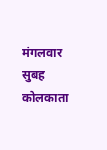मंगलवार सुबह कोलकाता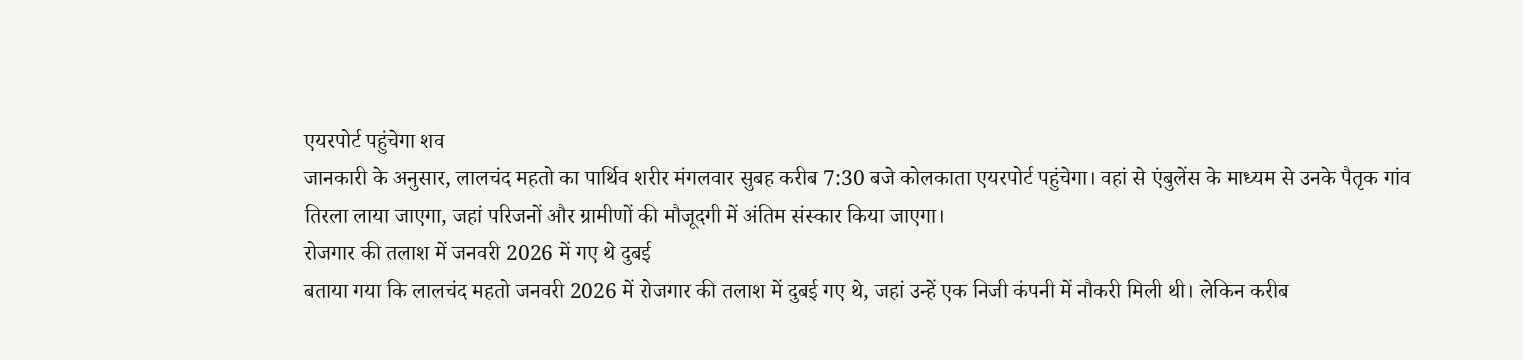एयरपोर्ट पहुंचेगा शव
जानकारी के अनुसार, लालचंद महतो का पार्थिव शरीर मंगलवार सुबह करीब 7:30 बजे कोलकाता एयरपोर्ट पहुंचेगा। वहां से एंबुलेंस के माध्यम से उनके पैतृक गांव तिरला लाया जाएगा, जहां परिजनों और ग्रामीणों की मौजूदगी में अंतिम संस्कार किया जाएगा।
रोजगार की तलाश में जनवरी 2026 में गए थे दुबई
बताया गया कि लालचंद महतो जनवरी 2026 में रोजगार की तलाश में दुबई गए थे, जहां उन्हें एक निजी कंपनी में नौकरी मिली थी। लेकिन करीब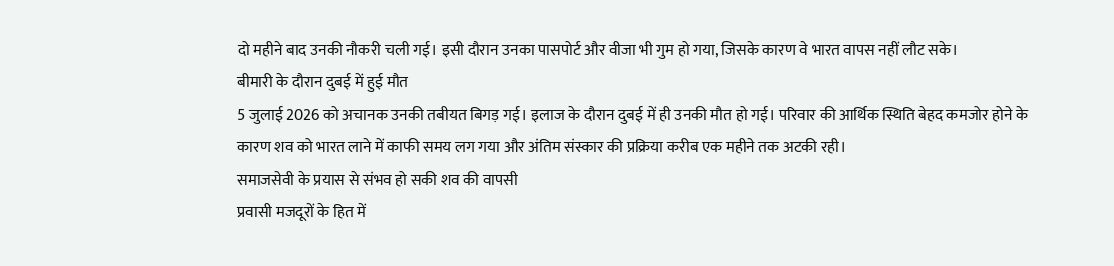दो महीने बाद उनकी नौकरी चली गई। इसी दौरान उनका पासपोर्ट और वीजा भी गुम हो गया, जिसके कारण वे भारत वापस नहीं लौट सके।
बीमारी के दौरान दुबई में हुई मौत
5 जुलाई 2026 को अचानक उनकी तबीयत बिगड़ गई। इलाज के दौरान दुबई में ही उनकी मौत हो गई। परिवार की आर्थिक स्थिति बेहद कमजोर होने के कारण शव को भारत लाने में काफी समय लग गया और अंतिम संस्कार की प्रक्रिया करीब एक महीने तक अटकी रही।
समाजसेवी के प्रयास से संभव हो सकी शव की वापसी
प्रवासी मजदूरों के हित में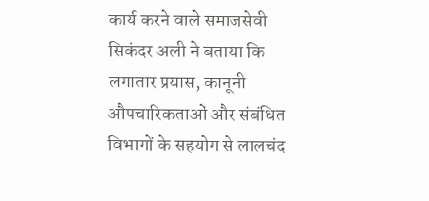कार्य करने वाले समाजसेवी सिकंदर अली ने बताया कि लगातार प्रयास, कानूनी औपचारिकताओं और संबंधित विभागों के सहयोग से लालचंद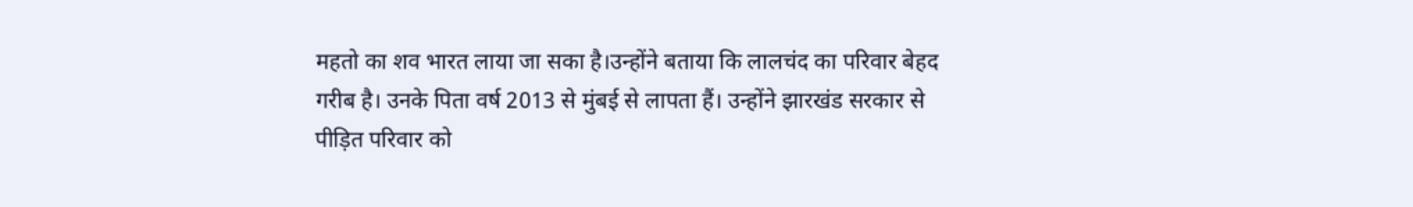महतो का शव भारत लाया जा सका है।उन्होंने बताया कि लालचंद का परिवार बेहद गरीब है। उनके पिता वर्ष 2013 से मुंबई से लापता हैं। उन्होंने झारखंड सरकार से पीड़ित परिवार को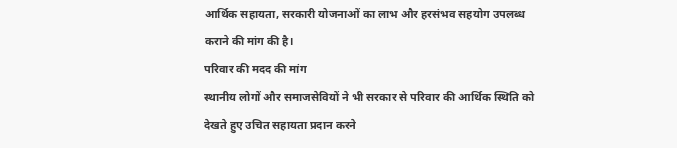आर्थिक सहायता, सरकारी योजनाओं का लाभ और हरसंभव सहयोग उपलब्ध कराने की मांग की है।
परिवार की मदद की मांग
स्थानीय लोगों और समाजसेवियों ने भी सरकार से परिवार की आर्थिक स्थिति को देखते हुए उचित सहायता प्रदान करने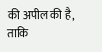की अपील की है, ताकि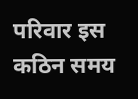परिवार इस कठिन समय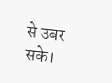से उबर सके।